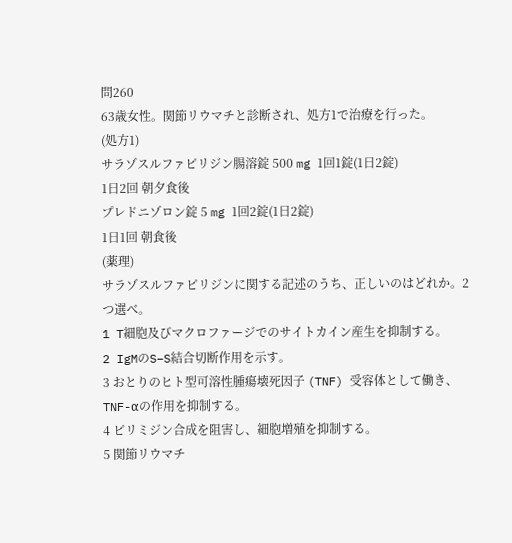問260
63歳女性。関節リウマチと診断され、処方1で治療を行った。
(処方1)
サラゾスルファピリジン腸溶錠 500 mg 1回1錠(1日2錠)
1日2回 朝夕食後
プレドニゾロン錠 5 mg 1回2錠(1日2錠)
1日1回 朝食後
(薬理)
サラゾスルファピリジンに関する記述のうち、正しいのはどれか。2つ選べ。
1 T細胞及びマクロファージでのサイトカイン産生を抑制する。
2 IgMのS−S結合切断作用を示す。
3 おとりのヒト型可溶性腫瘍壊死因子 (TNF) 受容体として働き、TNF-αの作用を抑制する。
4 ピリミジン合成を阻害し、細胞増殖を抑制する。
5 関節リウマチ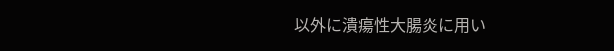以外に潰瘍性大腸炎に用い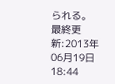られる。
最終更新:2013年06月19日 18:44